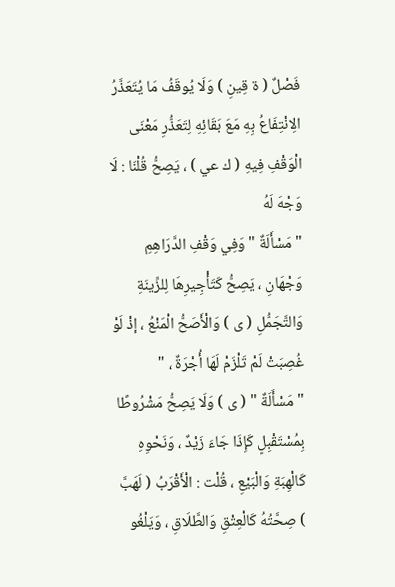فَصْلٌ ( ة قِينِ ) وَلَا يُوقَفُ مَا يُتَعَذَّرُ الِانْتِفَاعُ بِهِ مَعَ بَقَائِهِ لِتَعَذُّرِ مَعْنَى الْوَقْفِ فِيهِ ( ك عي ) ، يَصِحُّ قُلْنَا : لَا وَجْهَ لَهُ
" مَسْأَلَةٌ " وَفِي وَقْفِ الدَّرَاهِمِ وَجْهَانِ ، يَصِحُّ كَتَأْجِيرِهَا لِلزِّينَةِ وَالتَّجَمُّلِ ( ى ) وَالْأَصَحُّ الْمَنْعُ ، إذْ لَوْ غُصِبَتْ لَمْ تَلْزَمْ لَهَا أُجْرَةٌ ، "
" مَسْأَلَةٌ " ( ى ) وَلَا يَصِحُّ مَشْرُوطًا بِمُسْتَقْبِلٍ كَإِذَا جَاءَ زَيْدٌ ، وَنَحْوِهِ كَالْهِبَةِ وَالْبَيْعِ ، قُلْت : الْأَقْرَبُ ( لَهَبَّ ) صِحَّتُهُ كَالْعِتْقِ وَالطَّلَاقِ ، وَيَلْغُو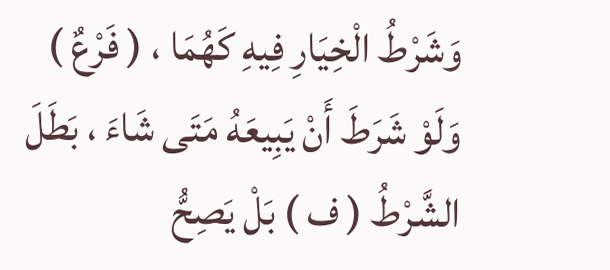وَشَرْطُ الْخِيَارِ فِيهِ كَهُمَا ، ( فَرْعٌ ) وَلَوْ شَرَطَ أَنْ يَبِيعَهُ مَتَى شَاءَ ، بَطَلَ الشَّرْطُ ( ف ) بَلْ يَصِحُّ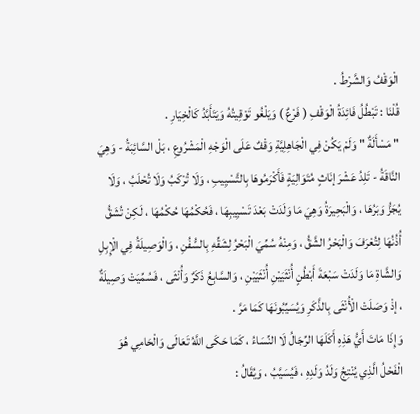الْوَقْفُ وَالشَّرْطُ .
قُلْنَا : تَبْطُلُ فَائِدَةُ الْوَقْفِ ( فَرْعٌ ) وَيَلْغُو تَوْقِيتُهُ وَيَتَأَبَّدُ كَالْخِيَارِ .
" مَسْأَلَةٌ " وَلَمْ يَكُنْ فِي الْجَاهِلِيَّةِ وَقْفٌ عَلَى الْوَجْهِ الْمَشْرُوعِ ، بَلْ السَّائِبَةُ - وَهِيَ النَّاقَةُ - تَلِدُ عَشْرَ إنَاثٍ مُتَوَالِيَةٍ فَأَكْرَمُوهَا بِالتَّسْيِيبِ ، وَلَا تُرْكَبُ وَلَا تُحْلَبُ ، وَلَا يُجَزُّ وَبَرُهَا ، وَالْبَحِيرَةُ وَهِيَ مَا وَلَدَتْ بَعْدَ تَسْيِيبِهَا ، فَحُكْمُهَا حُكْمُهَا ، لَكِنْ تُشَقُّ أُذُنُهَا لِتُعْرَفَ وَالْبَحْرُ الشَّقُّ ، وَمِنْهُ سُمِّيَ الْبَحْرُ لِشَقِّهِ بِالسُّفُنِ ، وَالْوَصِيلَةُ فِي الْإِبِلِ وَالشَّاةِ مَا وَلَدَتْ سَبْعَةَ أَبْطُنٍ أُنْثَيَيْنِ أُنْثَيَيْنِ ، وَالسَّابِعُ ذَكَرٌ وَأُنْثَى ، فَسُمِّيَتْ وَصِيلَةٌ ، إذْ وَصَلَتْ الْأُنْثَى بِالذَّكَرِ وَيُسَيِّبُونَهَا كَمَا مَرَّ .
وَإِذَا مَاتَ أَيُّ هَذِهِ أَكَلَهَا الرِّجَالُ لَا النِّسَاءُ ، كَمَا حَكَى اللَّهُ تَعَالَى وَالْحَامِي هُوَ الْفَحْلُ الَّذِي يُنْتِجُ وَلَدُ وَلَدِهِ ، فَيُسَيَّبُ ، وَيُقَالُ :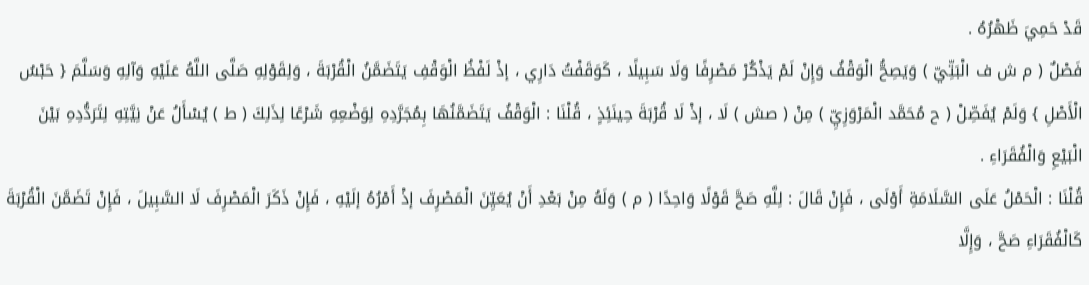قَدْ حَمِيَ ظَهْرُهُ .
فَصْلٌ ( م ش ف الْبَتِّيّ ) وَيَصِحُّ الْوَقْفُ وَإِنْ لَمْ يَذْكُرْ مَصْرِفًا وَلَا سَبِيلًا ، كَوَقَفْتُ دَارِي ، إذْ لَفْظُ الْوَقْفِ يَتَضَمَّنُ الْقُرْبَةَ ، وَلِقَوْلِهِ صَلَّى اللَّهُ عَلَيْهِ وَآلِهِ وَسَلَّمَ { حَبْسُ الْأَصْلِ } وَلَمْ يُفَصِّلْ ( ح مُحَمَّد الْمَرْوَزِيِّ ) مِنْ ( صش ) لَا ، إذْ لَا قُرْبَةَ حِينَئِذٍ ، قُلْنَا : الْوَقْفُ يَتَضَمَّنُهَا بِمُجَرَّدِهِ لِوَضْعِهِ شَرْعًا لِذَلِكَ ( ط ) يُسْأَلُ عَنْ نِيَّتِهِ لِتَرَدُّدِهِ بَيْنَ الْبَيْعِ وَالْفُقَرَاءِ .
قُلْنَا : الْحَمْلُ عَلَى السَّلَامَةِ أَوْلَى ، فَإِنْ قَالَ : لِلَّهِ صَحَّ قَوْلًا وَاحِدًا ( م ) وَلَهُ مِنْ بَعْدِ أَنْ يُعَيِّنَ الْمَصْرِفَ إذْ أَمْرُهُ إلَيْهِ ، فَإِنْ ذَكَرَ الْمَصْرِفَ لَا السَّبِيلَ ، فَإِنْ تَضَمَّنَ الْقُرْبَةَ كَالْفُقَرَاءِ صَحَّ ، وَإِلَّا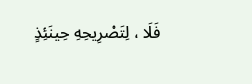فَلَا ، لِتَصْرِيحِهِ حِينَئِذٍ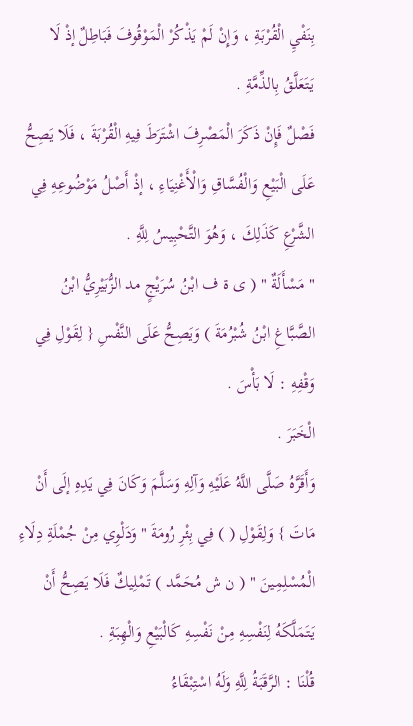بِنَفْيِ الْقُرْبَةِ ، وَإِنْ لَمْ يَذْكُرْ الْمَوْقُوفَ فَبَاطِلٌ إذْ لَا يَتَعَلَّقُ بِالذِّمَّةِ .
فَصْلٌ فَإِنْ ذَكَرَ الْمَصْرِفَ اشْتَرَطَ فِيهِ الْقُرْبَةَ ، فَلَا يَصِحُّ عَلَى الْبَيْعِ وَالْفُسَّاقِ وَالْأَغْنِيَاءِ ، إذْ أَصْلُ مَوْضُوعِهِ فِي الشَّرْعِ كَذَلِكَ ، وَهُوَ التَّحْبِيسُ لِلَّهِ .
" مَسْأَلَةٌ " ( ى ة ف ابْنُ سُرَيْجٍ مد الزُّبَيْرِيُّ ابْنُ الصَّبَّاغِ ابْنُ شُبْرُمَةَ ) وَيَصِحُّ عَلَى النَّفْسِ { لِقَوْلِ فِي وَقْفِهِ : لَا بَأْسَ .
الْخَبَرَ .
وَأَقَرَّهُ صَلَّى اللَّهُ عَلَيْهِ وَآلِهِ وَسَلَّمَ وَكَانَ فِي يَدِهِ إلَى أَنْ مَاتَ } وَلِقَوْلِ ( ) فِي بِئْرِ رُومَةَ " وَدَلْوِي مِنْ جُمْلَةِ دِلَاءِ الْمُسْلِمِينَ " ( ن ش مُحَمَّد ) تَمْلِيكٌ فَلَا يَصِحُّ أَنْ يَتَمَلَّكَهُ لِنَفْسِهِ مِنْ نَفْسِهِ كَالْبَيْعِ وَالْهِبَةِ .
قُلْنَا : الرَّقَبَةُ لِلَّهِ وَلَهُ اسْتِبْقَاءُ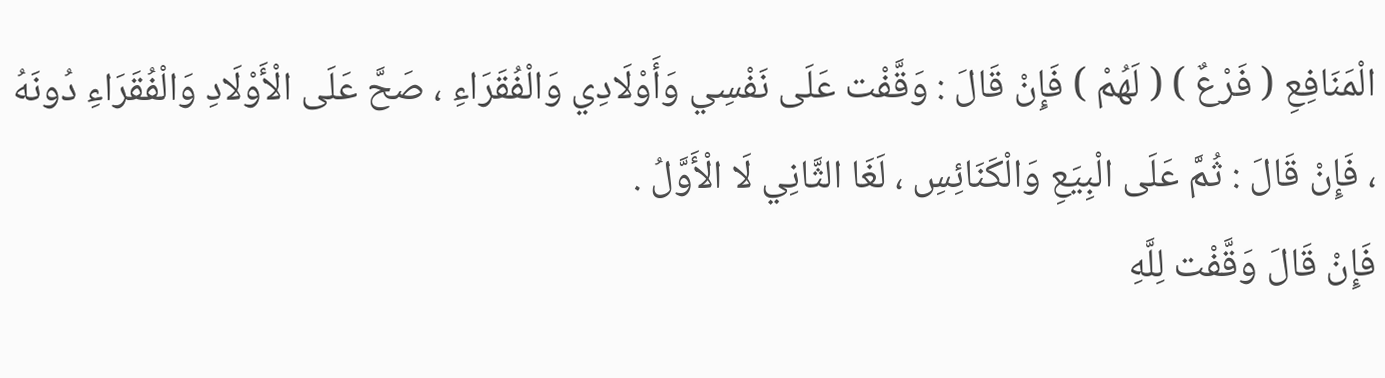الْمَنَافِعِ ( فَرْعٌ ) ( لَهُمْ ) فَإِنْ قَالَ : وَقَّفْت عَلَى نَفْسِي وَأَوْلَادِي وَالْفُقَرَاءِ ، صَحَّ عَلَى الْأَوْلَادِ وَالْفُقَرَاءِ دُونَهُ ، فَإِنْ قَالَ : ثُمَّ عَلَى الْبِيَعِ وَالْكَنَائِسِ ، لَغَا الثَّانِي لَا الْأَوَّلُ .
فَإِنْ قَالَ وَقَّفْت لِلَّهِ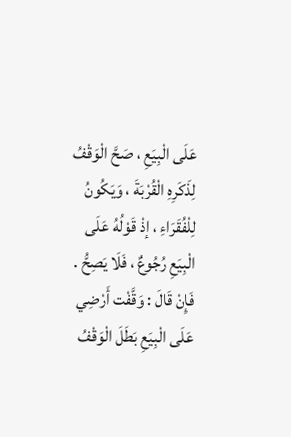عَلَى الْبِيَعِ ، صَحَّ الْوَقْفُ لِذَكَرِهِ الْقُرْبَةَ ، وَيَكُونُ لِلْفُقَرَاءِ ، إذْ قَوْلُهُ عَلَى الْبِيَعِ رُجُوعٌ ، فَلَا يَصِحُّ .
فَإِنْ قَالَ : وَقَّفْت أَرْضِي عَلَى الْبِيَعِ بَطَلَ الْوَقْفُ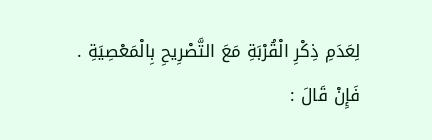لِعَدَمِ ذِكْرِ الْقُرْبَةِ مَعَ التَّصْرِيحِ بِالْمَعْصِيَةِ .
فَإِنْ قَالَ :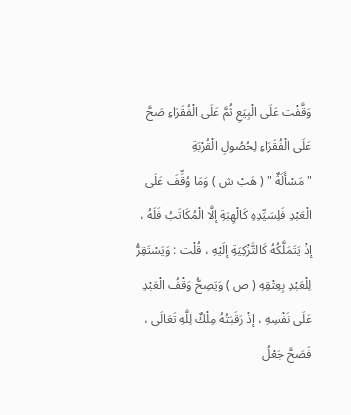وَقَّفْت عَلَى الْبِيَعِ ثُمَّ عَلَى الْفُقَرَاءِ صَحَّ عَلَى الْفُقَرَاءِ لِحُصُولِ الْقُرْبَةِ
" مَسْأَلَةٌ " ( هَبْ ش ) وَمَا وُقِّفَ عَلَى الْعَبْدِ فَلِسَيِّدِهِ كَالْهِبَةِ إلَّا الْمُكَاتَبُ فَلَهُ ، إذْ يَتَمَلَّكُهُ كَالتَّزْكِيَةِ إلَيْهِ ، قُلْت : وَيَسْتَقِرُّ لِلْعَبْدِ بِعِتْقِهِ ( ص ) وَيَصِحُّ وَقْفُ الْعَبْدِ عَلَى نَفْسِهِ ، إذْ رَقَبَتُهُ مِلْكٌ لِلَّهِ تَعَالَى ، فَصَحَّ جَعْلُ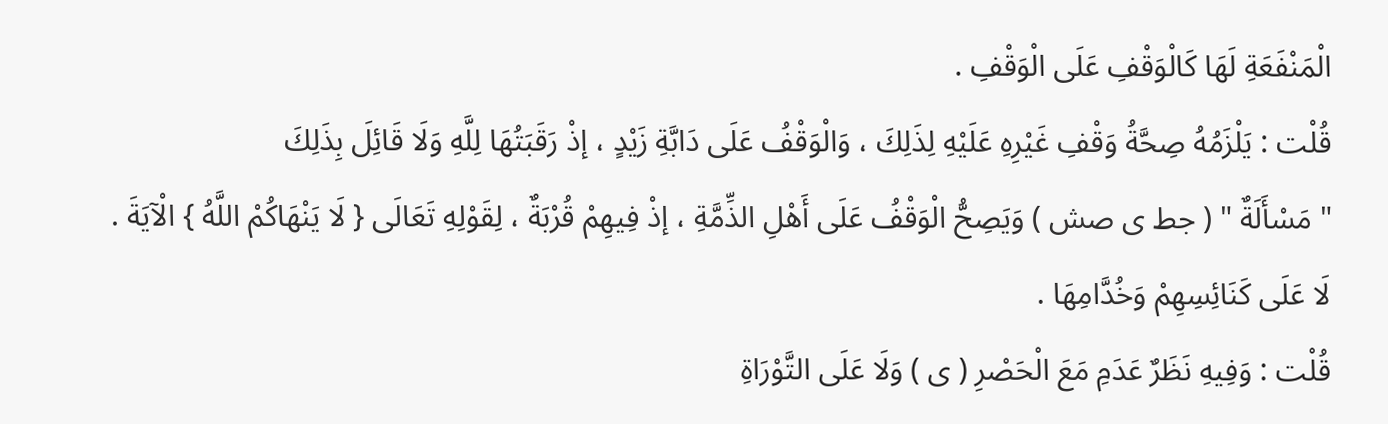الْمَنْفَعَةِ لَهَا كَالْوَقْفِ عَلَى الْوَقْفِ .
قُلْت : يَلْزَمُهُ صِحَّةُ وَقْفِ غَيْرِهِ عَلَيْهِ لِذَلِكَ ، وَالْوَقْفُ عَلَى دَابَّةِ زَيْدٍ ، إذْ رَقَبَتُهَا لِلَّهِ وَلَا قَائِلَ بِذَلِكَ
" مَسْأَلَةٌ " ( جط ى صش ) وَيَصِحُّ الْوَقْفُ عَلَى أَهْلِ الذِّمَّةِ ، إذْ فِيهِمْ قُرْبَةٌ ، لِقَوْلِهِ تَعَالَى { لَا يَنْهَاكُمْ اللَّهُ } الْآيَةَ .
لَا عَلَى كَنَائِسِهِمْ وَخُدَّامِهَا .
قُلْت : وَفِيهِ نَظَرٌ عَدَمِ مَعَ الْحَصْرِ ( ى ) وَلَا عَلَى التَّوْرَاةِ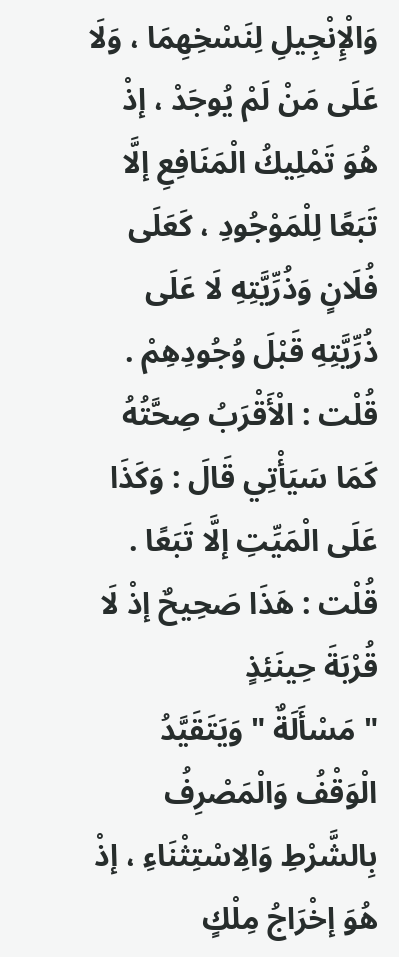وَالْإِنْجِيلِ لِنَسْخِهِمَا ، وَلَا عَلَى مَنْ لَمْ يُوجَدْ ، إذْ هُوَ تَمْلِيكُ الْمَنَافِعِ إلَّا تَبَعًا لِلْمَوْجُودِ ، كَعَلَى فُلَانٍ وَذُرِّيَّتِهِ لَا عَلَى ذُرِّيَّتِهِ قَبْلَ وُجُودِهِمْ .
قُلْت : الْأَقْرَبُ صِحَّتُهُ كَمَا سَيَأْتِي قَالَ : وَكَذَا عَلَى الْمَيِّتِ إلَّا تَبَعًا .
قُلْت : هَذَا صَحِيحٌ إذْ لَا قُرْبَةَ حِينَئِذٍ
" مَسْأَلَةٌ " وَيَتَقَيَّدُ الْوَقْفُ وَالْمَصْرِفُ بِالشَّرْطِ وَالِاسْتِثْنَاءِ ، إذْ هُوَ إخْرَاجُ مِلْكٍ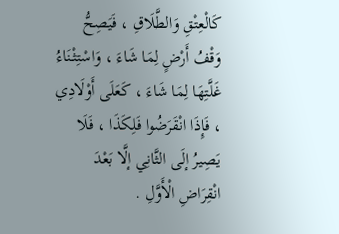كَالْعِتْقِ وَالطَّلَاقِ ، فَيَصِحُّ وَقْفُ أَرْضٍ لِمَا شَاءَ ، وَاسْتِثْنَاءُ غَلَّتِهَا لِمَا شَاءَ ، كَعَلَى أَوْلَادِي ، فَإِذَا انْقَرَضُوا فَلِكَذَا ، فَلَا يَصِيرُ إلَى الثَّانِي إلَّا بَعْدَ انْقِرَاضِ الْأَوَّلِ .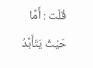قُلْت : أَمَّا حَيْثُ يَتَأَبَّدُ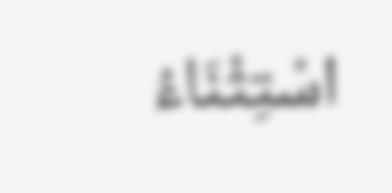اسْتِثْنَاءُ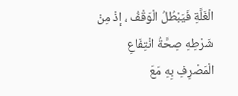الْغَلَّةِ فَيَبْطُلُ الْوَقْفُ ، إذْ مِنْ شَرْطِهِ صِحَّةُ انْتِفَاعِ الْمَصْرِفِ بِهِ مَعَ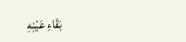بَقَاءِ عَيْنِهِ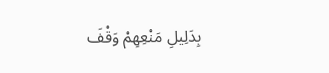بِدَلِيلِ مَنْعِهِمْ وَقْفَ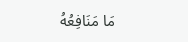مَا مَنَافِعُهُ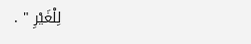لِلْغَيْرِ " .